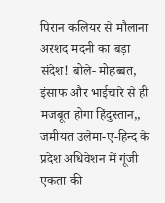पिरान कलियर से मौलाना अरशद मदनी का बड़ा संदेश! बोले- मोहब्बत, इंसाफ और भाईचारे से ही मजबूत होगा हिंदुस्तान,, जमीयत उलेमा-ए-हिन्द के प्रदेश अधिवेशन में गूंजी एकता की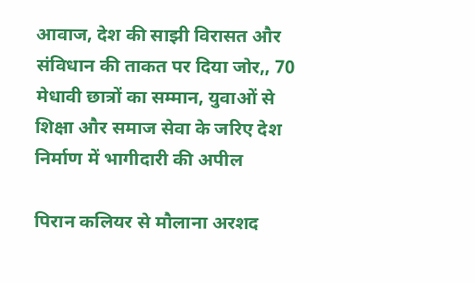आवाज, देश की साझी विरासत और संविधान की ताकत पर दिया जोर,, 70 मेधावी छात्रों का सम्मान, युवाओं से शिक्षा और समाज सेवा के जरिए देश निर्माण में भागीदारी की अपील

पिरान कलियर से मौलाना अरशद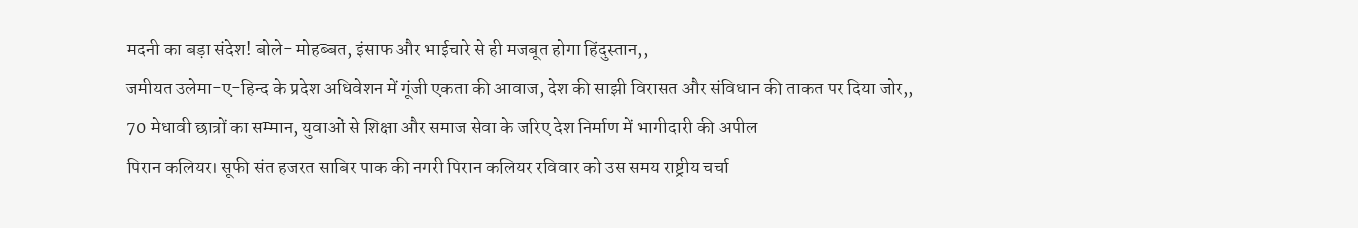मदनी का बड़ा संदेश! बोले- मोहब्बत, इंसाफ और भाईचारे से ही मजबूत होगा हिंदुस्तान,,
जमीयत उलेमा-ए-हिन्द के प्रदेश अधिवेशन में गूंजी एकता की आवाज, देश की साझी विरासत और संविधान की ताकत पर दिया जोर,,
70 मेधावी छात्रों का सम्मान, युवाओं से शिक्षा और समाज सेवा के जरिए देश निर्माण में भागीदारी की अपील
पिरान कलियर। सूफी संत हजरत साबिर पाक की नगरी पिरान कलियर रविवार को उस समय राष्ट्रीय चर्चा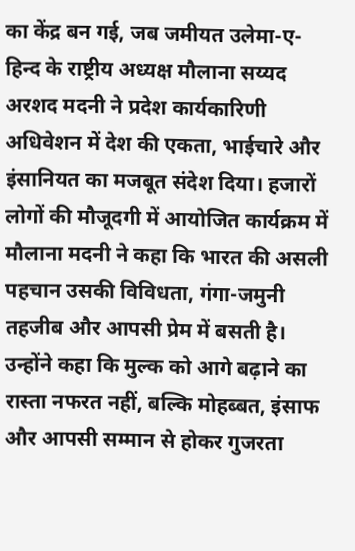का केंद्र बन गई, जब जमीयत उलेमा-ए-हिन्द के राष्ट्रीय अध्यक्ष मौलाना सय्यद अरशद मदनी ने प्रदेश कार्यकारिणी अधिवेशन में देश की एकता, भाईचारे और इंसानियत का मजबूत संदेश दिया। हजारों लोगों की मौजूदगी में आयोजित कार्यक्रम में मौलाना मदनी ने कहा कि भारत की असली पहचान उसकी विविधता, गंगा-जमुनी तहजीब और आपसी प्रेम में बसती है। उन्होंने कहा कि मुल्क को आगे बढ़ाने का रास्ता नफरत नहीं, बल्कि मोहब्बत, इंसाफ और आपसी सम्मान से होकर गुजरता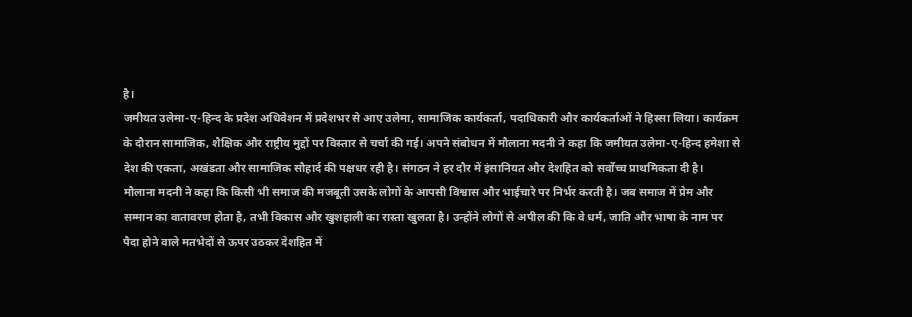है।
जमीयत उलेमा-ए-हिन्द के प्रदेश अधिवेशन में प्रदेशभर से आए उलेमा, सामाजिक कार्यकर्ता, पदाधिकारी और कार्यकर्ताओं ने हिस्सा लिया। कार्यक्रम के दौरान सामाजिक, शैक्षिक और राष्ट्रीय मुद्दों पर विस्तार से चर्चा की गई। अपने संबोधन में मौलाना मदनी ने कहा कि जमीयत उलेमा-ए-हिन्द हमेशा से देश की एकता, अखंडता और सामाजिक सौहार्द की पक्षधर रही है। संगठन ने हर दौर में इंसानियत और देशहित को सर्वोच्च प्राथमिकता दी है।
मौलाना मदनी ने कहा कि किसी भी समाज की मजबूती उसके लोगों के आपसी विश्वास और भाईचारे पर निर्भर करती है। जब समाज में प्रेम और सम्मान का वातावरण होता है, तभी विकास और खुशहाली का रास्ता खुलता है। उन्होंने लोगों से अपील की कि वे धर्म, जाति और भाषा के नाम पर पैदा होने वाले मतभेदों से ऊपर उठकर देशहित में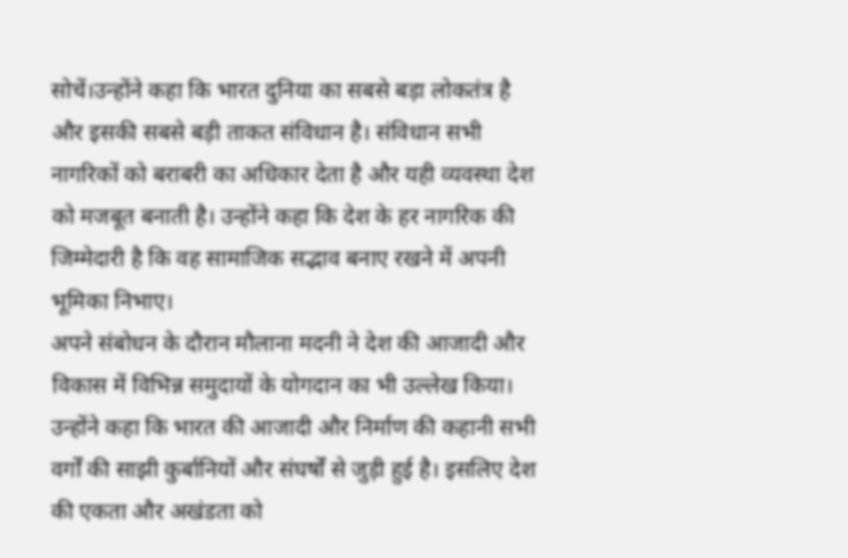सोचें।उन्होंने कहा कि भारत दुनिया का सबसे बड़ा लोकतंत्र है और इसकी सबसे बड़ी ताकत संविधान है। संविधान सभी नागरिकों को बराबरी का अधिकार देता है और यही व्यवस्था देश को मजबूत बनाती है। उन्होंने कहा कि देश के हर नागरिक की जिम्मेदारी है कि वह सामाजिक सद्भाव बनाए रखने में अपनी भूमिका निभाए।
अपने संबोधन के दौरान मौलाना मदनी ने देश की आजादी और विकास में विभिन्न समुदायों के योगदान का भी उल्लेख किया। उन्होंने कहा कि भारत की आजादी और निर्माण की कहानी सभी वर्गों की साझी कुर्बानियों और संघर्षों से जुड़ी हुई है। इसलिए देश की एकता और अखंडता को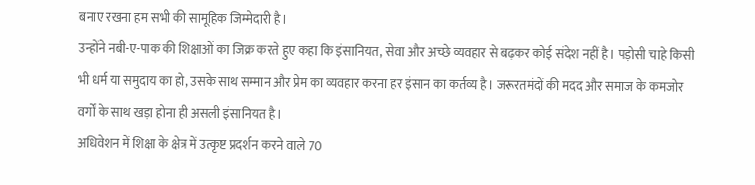बनाए रखना हम सभी की सामूहिक जिम्मेदारी है।
उन्होंने नबी-ए-पाक की शिक्षाओं का जिक्र करते हुए कहा कि इंसानियत, सेवा और अच्छे व्यवहार से बढ़कर कोई संदेश नहीं है। पड़ोसी चाहे किसी भी धर्म या समुदाय का हो, उसके साथ सम्मान और प्रेम का व्यवहार करना हर इंसान का कर्तव्य है। जरूरतमंदों की मदद और समाज के कमजोर वर्गों के साथ खड़ा होना ही असली इंसानियत है।
अधिवेशन में शिक्षा के क्षेत्र में उत्कृष्ट प्रदर्शन करने वाले 70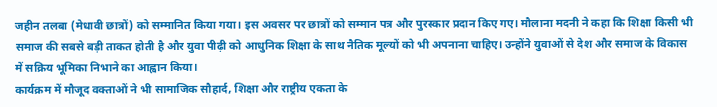जहीन तलबा (मेधावी छात्रों) को सम्मानित किया गया। इस अवसर पर छात्रों को सम्मान पत्र और पुरस्कार प्रदान किए गए। मौलाना मदनी ने कहा कि शिक्षा किसी भी समाज की सबसे बड़ी ताकत होती है और युवा पीढ़ी को आधुनिक शिक्षा के साथ नैतिक मूल्यों को भी अपनाना चाहिए। उन्होंने युवाओं से देश और समाज के विकास में सक्रिय भूमिका निभाने का आह्वान किया।
कार्यक्रम में मौजूद वक्ताओं ने भी सामाजिक सौहार्द, शिक्षा और राष्ट्रीय एकता के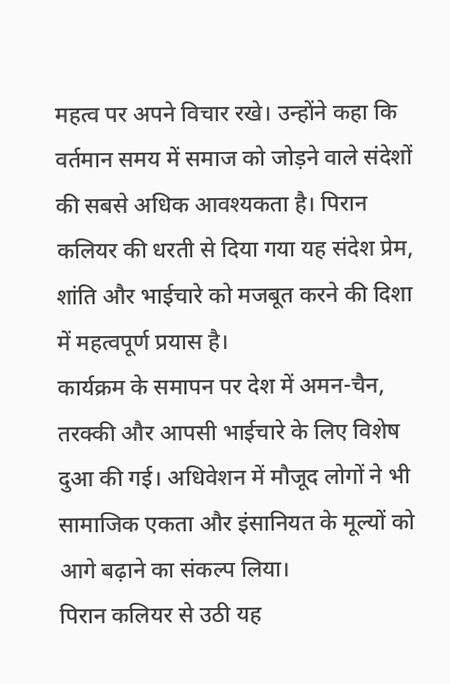महत्व पर अपने विचार रखे। उन्होंने कहा कि वर्तमान समय में समाज को जोड़ने वाले संदेशों की सबसे अधिक आवश्यकता है। पिरान कलियर की धरती से दिया गया यह संदेश प्रेम, शांति और भाईचारे को मजबूत करने की दिशा में महत्वपूर्ण प्रयास है।
कार्यक्रम के समापन पर देश में अमन-चैन, तरक्की और आपसी भाईचारे के लिए विशेष दुआ की गई। अधिवेशन में मौजूद लोगों ने भी सामाजिक एकता और इंसानियत के मूल्यों को आगे बढ़ाने का संकल्प लिया।
पिरान कलियर से उठी यह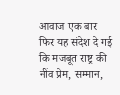आवाज एक बार फिर यह संदेश दे गई कि मजबूत राष्ट्र की नींव प्रेम, सम्मान,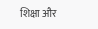शिक्षा और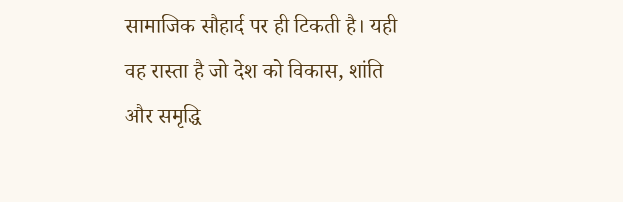सामाजिक सौहार्द पर ही टिकती है। यही वह रास्ता है जो देश को विकास, शांति और समृद्धि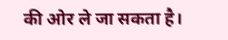की ओर ले जा सकता है।